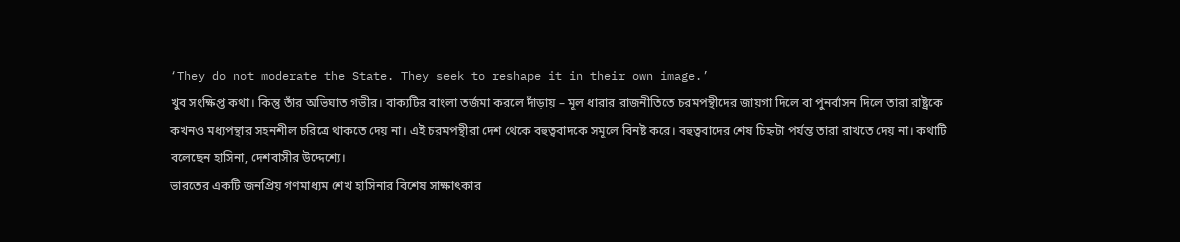‘They do not moderate the State. They seek to reshape it in their own image.’
খুব সংক্ষিপ্ত কথা। কিন্তু তাঁর অভিঘাত গভীর। বাক্যটির বাংলা তর্জমা করলে দাঁড়ায় – মূল ধারার রাজনীতিতে চরমপন্থীদের জায়গা দিলে বা পুনর্বাসন দিলে তারা রাষ্ট্রকে কখনও মধ্যপন্থার সহনশীল চরিত্রে থাকতে দেয় না। এই চরমপন্থীরা দেশ থেকে বহুত্ববাদকে সমূলে বিনষ্ট করে। বহুত্ববাদের শেষ চিহ্নটা পর্যন্ত তারা রাখতে দেয় না। কথাটি বলেছেন হাসিনা, দেশবাসীর উদ্দেশ্যে।
ভারতের একটি জনপ্রিয় গণমাধ্যম শেখ হাসিনার বিশেষ সাক্ষাৎকার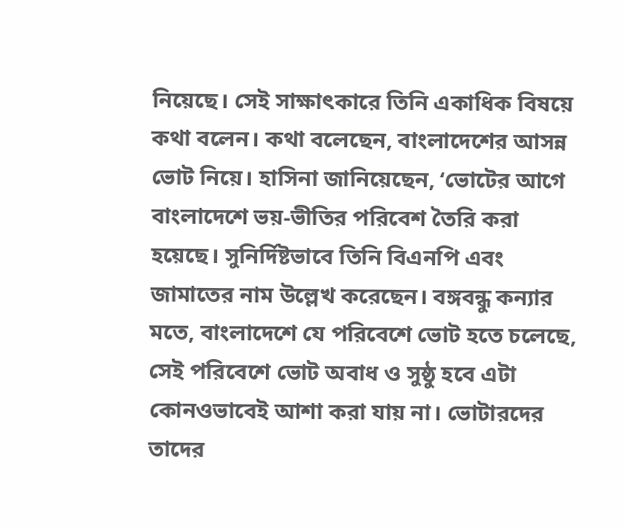নিয়েছে। সেই সাক্ষাৎকারে তিনি একাধিক বিষয়ে কথা বলেন। কথা বলেছেন, বাংলাদেশের আসন্ন ভোট নিয়ে। হাসিনা জানিয়েছেন, ‘ভোটের আগে বাংলাদেশে ভয়-ভীতির পরিবেশ তৈরি করা হয়েছে। সুনির্দিষ্টভাবে তিনি বিএনপি এবং জামাতের নাম উল্লেখ করেছেন। বঙ্গবন্ধু কন্যার মতে, বাংলাদেশে যে পরিবেশে ভোট হতে চলেছে, সেই পরিবেশে ভোট অবাধ ও সুষ্ঠু হবে এটা কোনওভাবেই আশা করা যায় না। ভোটারদের তাদের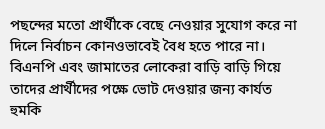পছন্দের মতো প্রার্থীকে বেছে নেওয়ার সুযোগ করে না দিলে নির্বাচন কোনওভাবেই বৈধ হতে পারে না। বিএনপি এবং জামাতের লোকেরা বাড়ি বাড়ি গিয়ে তাদের প্রার্থীদের পক্ষে ভোট দেওয়ার জন্য কার্যত হুমকি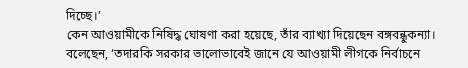দিচ্ছে।’
কেন আওয়ামীকে নিষিদ্ধ ঘোষণা করা হয়েছে, তাঁর ব্যাখ্যা দিয়েছেন বঙ্গবন্ধুকন্যা। বলেছেন, ‘তদারকি সরকার ভালোভাবেই জানে যে আওয়ামী লীগকে নির্বাচনে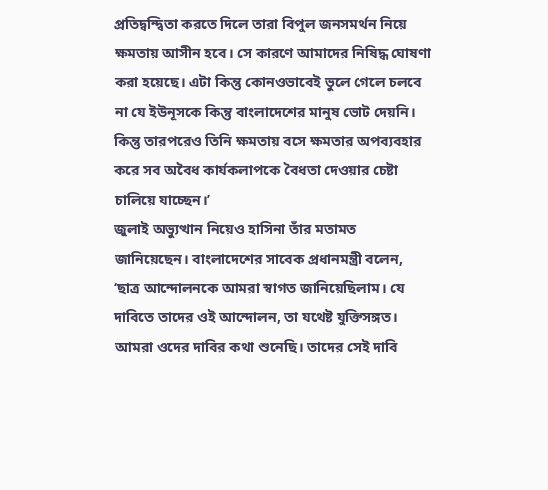প্রতিদ্বন্দ্বিতা করতে দিলে তারা বিপুল জনসমর্থন নিয়ে ক্ষমতায় আসীন হবে। সে কারণে আমাদের নিষিদ্ধ ঘোষণা করা হয়েছে। এটা কিন্তু কোনওভাবেই ভুলে গেলে চলবে না যে ইউনূসকে কিন্তু বাংলাদেশের মানুষ ভোট দেয়নি। কিন্তু তারপরেও তিনি ক্ষমতায় বসে ক্ষমতার অপব্যবহার করে সব অবৈধ কার্যকলাপকে বৈধতা দেওয়ার চেষ্টা চালিয়ে যাচ্ছেন।’
জুলাই অভ্যুত্থান নিয়েও হাসিনা তাঁর মতামত জানিয়েছেন। বাংলাদেশের সাবেক প্রধানমন্ত্রী বলেন, ‘ছাত্র আন্দোলনকে আমরা স্বাগত জানিয়েছিলাম। যে দাবিতে তাদের ওই আন্দোলন, তা যথেষ্ট যুক্তিসঙ্গত। আমরা ওদের দাবির কথা শুনেছি। তাদের সেই দাবি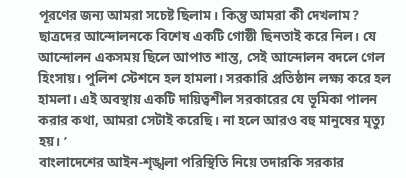পূরণের জন্য আমরা সচেষ্ট ছিলাম। কিন্তু আমরা কী দেখলাম? ছাত্রদের আন্দোলনকে বিশেষ একটি গোষ্ঠী ছিনতাই করে নিল। যে আন্দোলন একসময় ছিলে আপাত শান্ত, সেই আন্দোলন বদলে গেল হিংসায়। পুলিশ স্টেশনে হল হামলা। সরকারি প্রতিষ্ঠান লক্ষ্য করে হল হামলা। এই অবস্থায় একটি দায়িত্বশীল সরকারের যে ভূমিকা পালন করার কথা, আমরা সেটাই করেছি। না হলে আরও বহু মানুষের মৃত্যু হয়। ’
বাংলাদেশের আইন-শৃঙ্খলা পরিস্থিতি নিয়ে তদারকি সরকার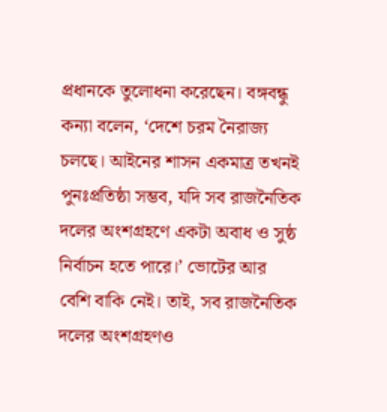প্রধানকে তুলোধনা করেছেন। বঙ্গবন্ধু কন্যা বলেন, ‘দেশে চরম নৈরাজ্য চলছে। আইনের শাসন একমাত্র তখনই পুনঃপ্রতিষ্ঠা সম্ভব, যদি সব রাজনৈতিক দলের অংশগ্রহণে একটা অবাধ ও সুষ্ঠ নির্বাচন হতে পারে।’ ভোটের আর বেশি বাকি নেই। তাই, সব রাজনৈতিক দলের অংশগ্রহণও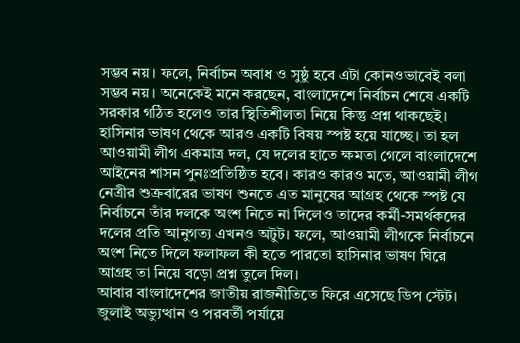সম্ভব নয়। ফলে, নির্বাচন অবাধ ও সুষ্ঠু হবে এটা কোনওভাবেই বলা সম্ভব নয়। অনেকেই মনে করছেন, বাংলাদেশে নির্বাচন শেষে একটি সরকার গঠিত হলেও তার স্থিতিশীলতা নিয়ে কিন্তু প্রশ্ন থাকছেই। হাসিনার ভাষণ থেকে আরও একটি বিষয় স্পষ্ট হয়ে যাচ্ছে। তা হল আওয়ামী লীগ একমাত্র দল, যে দলের হাতে ক্ষমতা গেলে বাংলাদেশে আইনের শাসন পুনঃপ্রতিষ্ঠিত হবে। কারও কারও মতে, আওয়ামী লীগ নেত্রীর শুক্রবারের ভাষণ শুনতে এত মানুষের আগ্রহ থেকে স্পষ্ট যে নির্বাচনে তাঁর দলকে অংশ নিতে না দিলেও তাদের কর্মী-সমর্থকদের দলের প্রতি আনুগত্য এখনও অটুট। ফলে, আওয়ামী লীগকে নির্বাচনে অংশ নিতে দিলে ফলাফল কী হতে পারতো হাসিনার ভাষণ ঘিরে আগ্রহ তা নিয়ে বড়ো প্রশ্ন তুলে দিল।
আবার বাংলাদেশের জাতীয় রাজনীতিতে ফিরে এসেছে ডিপ স্টেট। জুলাই অভ্যুত্থান ও পরবর্তী পর্যায়ে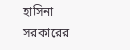হাসিনা সরকারের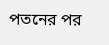পতনের পর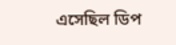এসেছিল ডিপ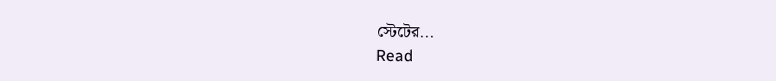স্টেটের...
Read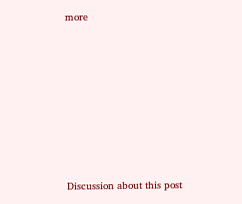more












Discussion about this post